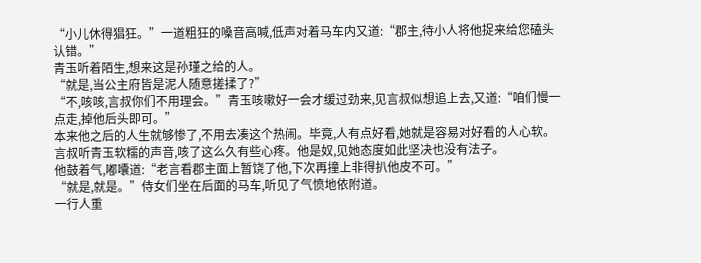“小儿休得猖狂。”一道粗狂的嗓音高喊,低声对着马车内又道:“郡主,待小人将他捉来给您磕头认错。”
青玉听着陌生,想来这是孙瑾之给的人。
“就是,当公主府皆是泥人随意搓揉了?”
“不,咳咳,言叔你们不用理会。”青玉咳嗽好一会才缓过劲来,见言叔似想追上去,又道:“咱们慢一点走,掉他后头即可。”
本来他之后的人生就够惨了,不用去凑这个热闹。毕竟,人有点好看,她就是容易对好看的人心软。
言叔听青玉软糯的声音,咳了这么久有些心疼。他是奴,见她态度如此坚决也没有法子。
他鼓着气,嘟囔道:“老言看郡主面上暂饶了他,下次再撞上非得扒他皮不可。”
“就是,就是。”侍女们坐在后面的马车,听见了气愤地依附道。
一行人重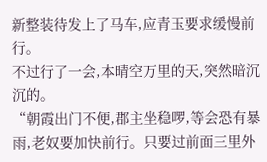新整装待发上了马车,应青玉要求缓慢前行。
不过行了一会,本晴空万里的天,突然暗沉沉的。
“朝霞出门不便,郡主坐稳啰,等会恐有暴雨,老奴要加快前行。只要过前面三里外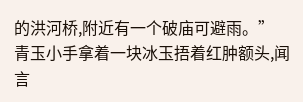的洪河桥,附近有一个破庙可避雨。”
青玉小手拿着一块冰玉捂着红肿额头,闻言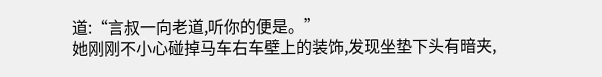道:“言叔一向老道,听你的便是。”
她刚刚不小心碰掉马车右车壁上的装饰,发现坐垫下头有暗夹,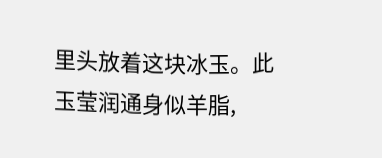里头放着这块冰玉。此玉莹润通身似羊脂,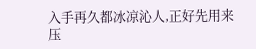入手再久都冰凉沁人,正好先用来压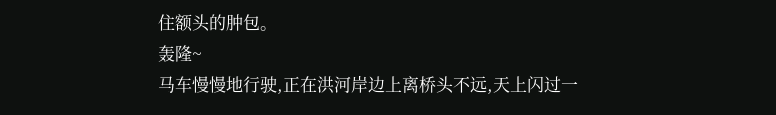住额头的肿包。
轰隆~
马车慢慢地行驶,正在洪河岸边上离桥头不远,天上闪过一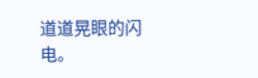道道晃眼的闪电。